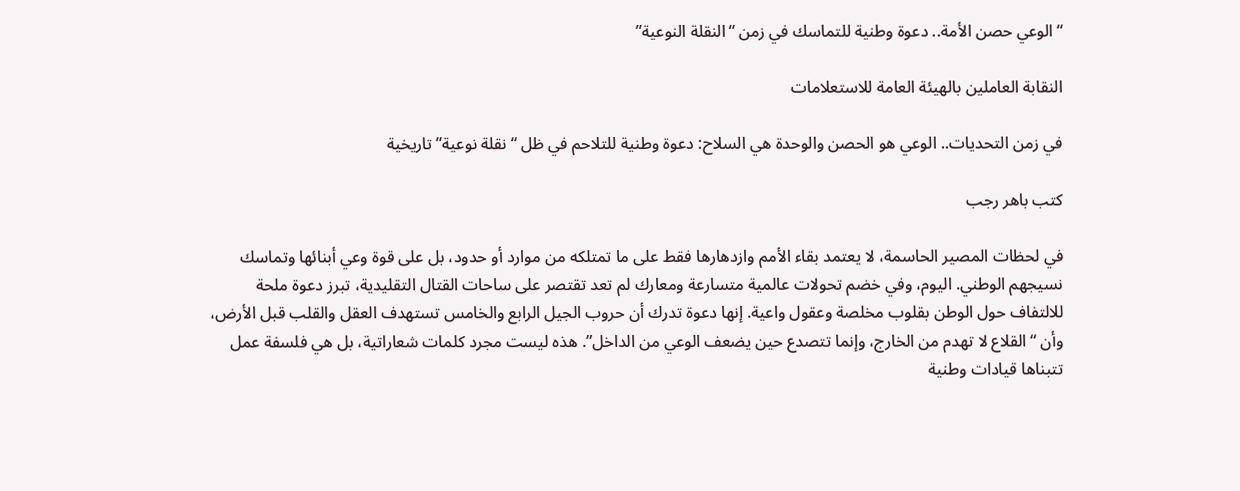“الوعي حصن الأمة.. دعوة وطنية للتماسك في زمن “النقلة النوعية”

النقابة العاملين بالهيئة العامة للاستعلامات

في زمن التحديات.. الوعي هو الحصن والوحدة هي السلاح: دعوة وطنية للتلاحم في ظل “نقلة نوعية” تاريخية

كتب باهر رجب

في لحظات المصير الحاسمة، لا يعتمد بقاء الأمم وازدهارها فقط على ما تمتلكه من موارد أو حدود، بل على قوة وعي أبنائها وتماسك نسيجهم الوطني. اليوم، وفي خضم تحولات عالمية متسارعة ومعارك لم تعد تقتصر على ساحات القتال التقليدية، تبرز دعوة ملحة للالتفاف حول الوطن بقلوب مخلصة وعقول واعية. إنها دعوة تدرك أن حروب الجيل الرابع والخامس تستهدف العقل والقلب قبل الأرض، وأن “القلاع لا تهدم من الخارج، وإنما تتصدع حين يضعف الوعي من الداخل”. هذه ليست مجرد كلمات شعاراتية، بل هي فلسفة عمل تتبناها قيادات وطنية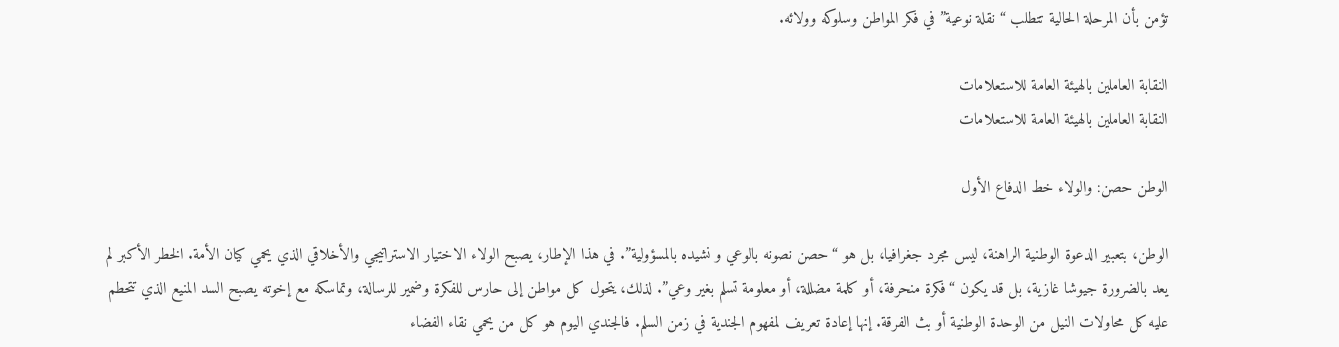تؤمن بأن المرحلة الحالية تتطلب “نقلة نوعية” في فكر المواطن وسلوكه وولائه.

النقابة العاملين بالهيئة العامة للاستعلامات
النقابة العاملين بالهيئة العامة للاستعلامات

الوطن حصن: والولاء خط الدفاع الأول

الوطن، بتعبير الدعوة الوطنية الراهنة، ليس مجرد جغرافيا، بل هو “حصن نصونه بالوعي و نشيده بالمسؤولية”. في هذا الإطار، يصبح الولاء الاختيار الاستراتيجي والأخلاقي الذي يحمي كيان الأمة. الخطر الأكبر لم يعد بالضرورة جيوشا غازية، بل قد يكون “فكرة منحرفة، أو كلمة مضللة، أو معلومة تسلم بغير وعي”. لذلك، يتحول كل مواطن إلى حارس للفكرة وضمير للرسالة، وتماسكه مع إخوته يصبح السد المنيع الذي تتحطم عليه كل محاولات النيل من الوحدة الوطنية أو بث الفرقة. إنها إعادة تعريف لمفهوم الجندية في زمن السلم. فالجندي اليوم هو كل من يحمي نقاء الفضاء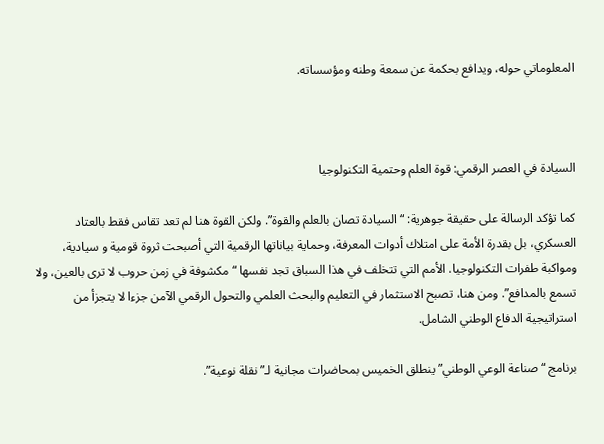المعلوماتي حوله، ويدافع بحكمة عن سمعة وطنه ومؤسساته.



السيادة في العصر الرقمي: قوة العلم وحتمية التكنولوجيا

كما تؤكد الرسالة على حقيقة جوهرية: “السيادة تصان بالعلم والقوة”. ولكن القوة هنا لم تعد تقاس فقط بالعتاد العسكري، بل بقدرة الأمة على امتلاك أدوات المعرفة، وحماية بياناتها الرقمية التي أصبحت ثروة قومية و سيادية، ومواكبة طفرات التكنولوجيا. الأمم التي تتخلف في هذا السباق تجد نفسها “مكشوفة في زمن حروب لا ترى بالعين، ولا تسمع بالمدافع”. ومن هنا، تصبح الاستثمار في التعليم والبحث العلمي والتحول الرقمي الآمن جزءا لا يتجزأ من استراتيجية الدفاع الوطني الشامل.

برنامج “صناعة الوعي الوطني” ينطلق الخميس بمحاضرات مجانية لـ”نقلة نوعية”.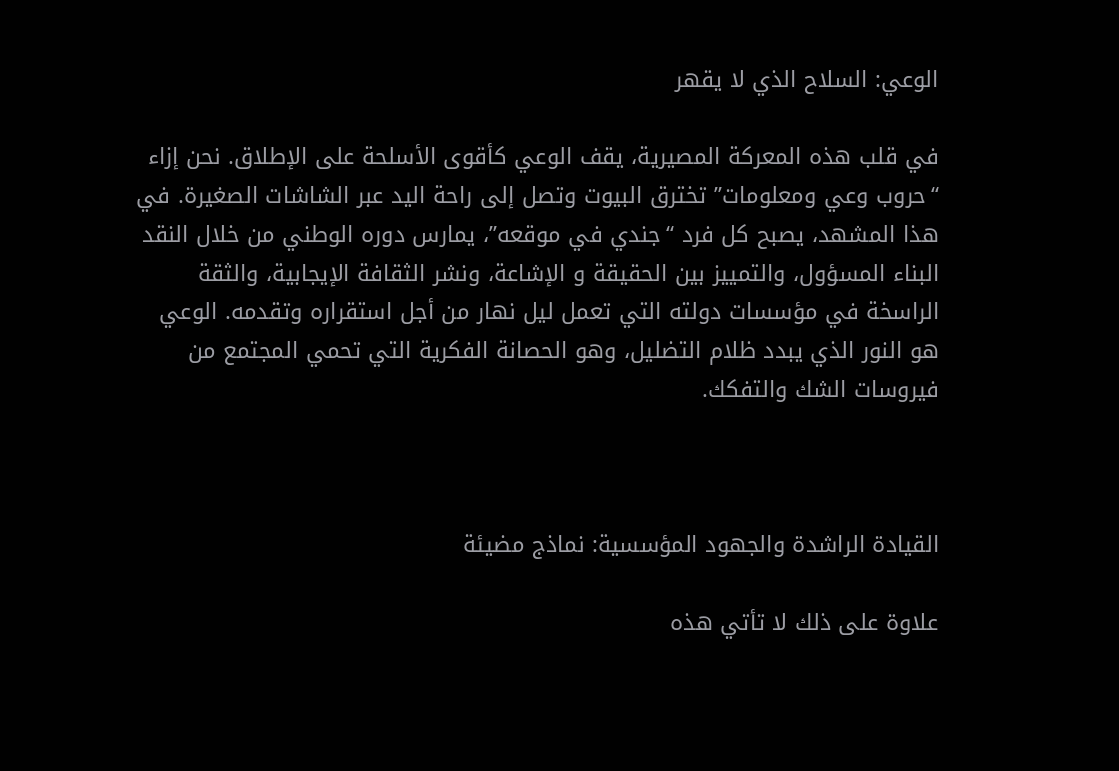الوعي: السلاح الذي لا يقهر

في قلب هذه المعركة المصيرية، يقف الوعي كأقوى الأسلحة على الإطلاق. نحن إزاء “حروب وعي ومعلومات” تخترق البيوت وتصل إلى راحة اليد عبر الشاشات الصغيرة. في هذا المشهد، يصبح كل فرد “جندي في موقعه”، يمارس دوره الوطني من خلال النقد البناء المسؤول، والتمييز بين الحقيقة و الإشاعة، ونشر الثقافة الإيجابية، والثقة الراسخة في مؤسسات دولته التي تعمل ليل نهار من أجل استقراره وتقدمه. الوعي هو النور الذي يبدد ظلام التضليل، وهو الحصانة الفكرية التي تحمي المجتمع من فيروسات الشك والتفكك.



القيادة الراشدة والجهود المؤسسية: نماذج مضيئة

علاوة على ذلك لا تأتي هذه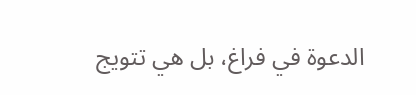الدعوة في فراغ، بل هي تتويج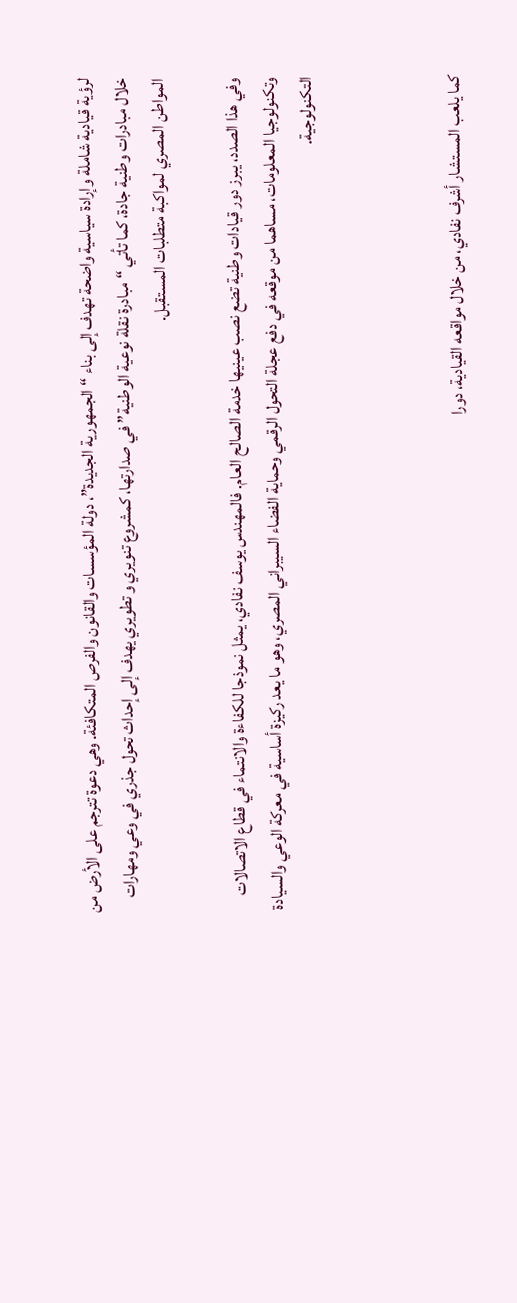لرؤية قيادية شاملة وإرادة سياسية واضحة تهدف إلى بناء “الجمهورية الجديدة”، دولة المؤسسات والقانون والفرص المتكافئة. وهي دعوة تترجم على الأرض من خلال مبادرات وطنية جادة، كما تأتي “مبادرة نقلة نوعية الوطنية” في صدارتها، كمشروع تنويري و تطويري يهدف إلى إحداث تحول جذري في وعي ومهارات المواطن المصري لمواكبة متطلبات المستقبل.

وفي هذا الصدد، يبرز دور قيادات وطنية تضع نصب عينيها خدمة الصالح العام. فالمهندس يوسف نفادي، يمثل نموذجا للكفاءة والانتماء في قطاع الاتصالات وتكنولوجيا المعلومات، مساهما من موقعه في دفع عجلة التحول الرقمي وحماية الفضاء السيبراني المصري، وهو ما يعد ركيزة أساسية في معركة الوعي والسيادة التكنولوجية.



كما يلعب المستشار أشرف نفادي، من خلال مواقعه القيادية، دورا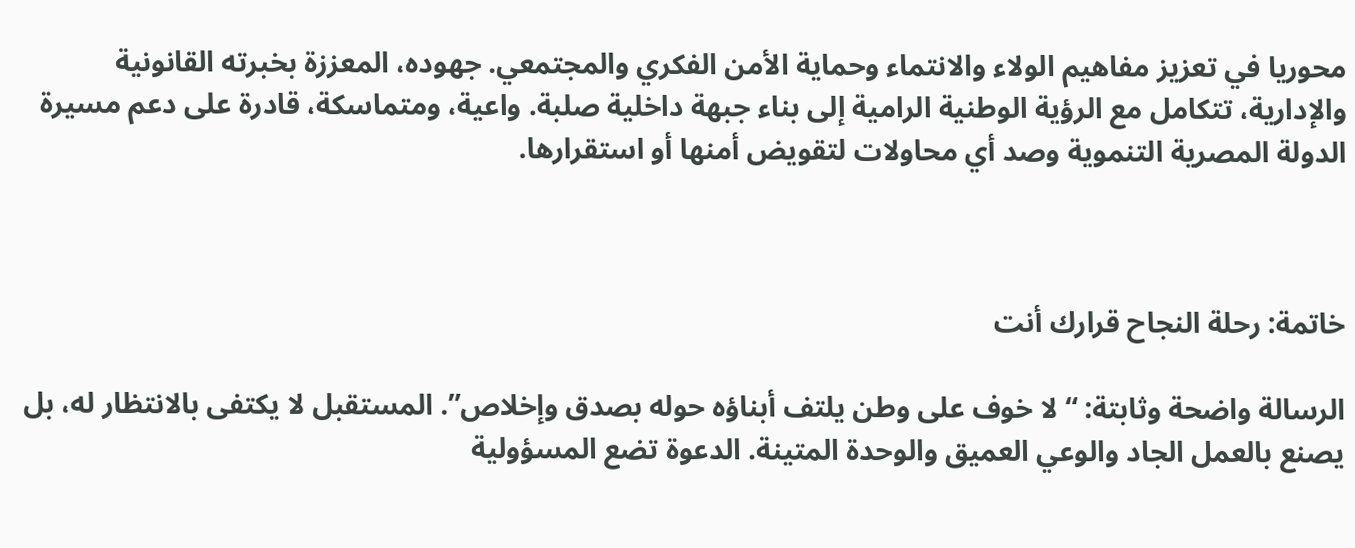محوريا في تعزيز مفاهيم الولاء والانتماء وحماية الأمن الفكري والمجتمعي. جهوده، المعززة بخبرته القانونية والإدارية، تتكامل مع الرؤية الوطنية الرامية إلى بناء جبهة داخلية صلبة. واعية، ومتماسكة، قادرة على دعم مسيرة الدولة المصرية التنموية وصد أي محاولات لتقويض أمنها أو استقرارها.



خاتمة: رحلة النجاح قرارك أنت

الرسالة واضحة وثابتة: “لا خوف على وطن يلتف أبناؤه حوله بصدق وإخلاص”. المستقبل لا يكتفى بالانتظار له، بل يصنع بالعمل الجاد والوعي العميق والوحدة المتينة. الدعوة تضع المسؤولية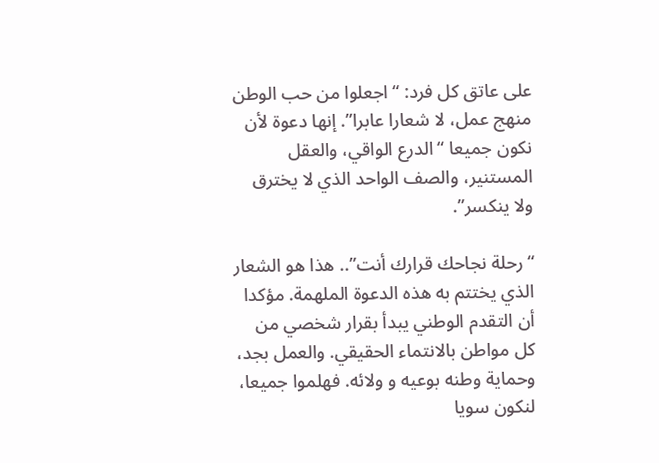على عاتق كل فرد: “اجعلوا من حب الوطن منهج عمل، لا شعارا عابرا”. إنها دعوة لأن نكون جميعا “الدرع الواقي، والعقل المستنير، والصف الواحد الذي لا يخترق ولا ينكسر”.

“رحلة نجاحك قرارك أنت”.. هذا هو الشعار الذي يختتم به هذه الدعوة الملهمة. مؤكدا أن التقدم الوطني يبدأ بقرار شخصي من كل مواطن بالانتماء الحقيقي. والعمل بجد، وحماية وطنه بوعيه و ولائه. فهلموا جميعا، لنكون سويا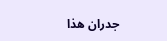جدران هذا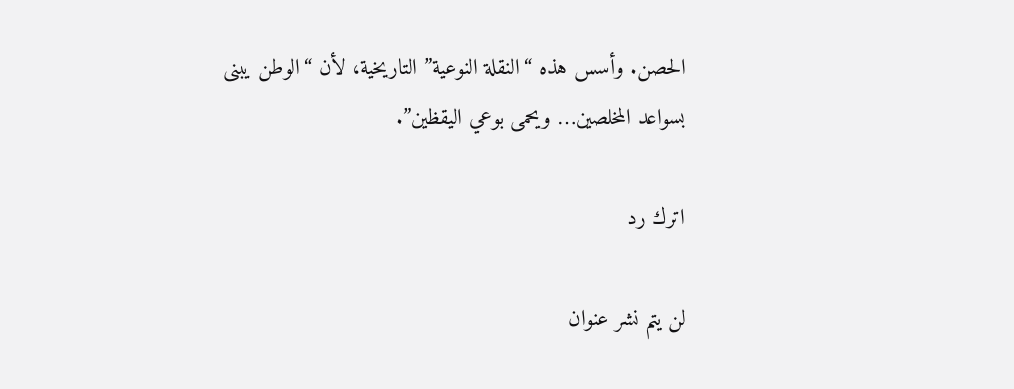الحصن. وأسس هذه “النقلة النوعية” التاريخية، لأن “الوطن يبنى بسواعد المخلصين… ويحمى بوعي اليقظين”.

اترك رد

لن يتم نشر عنوان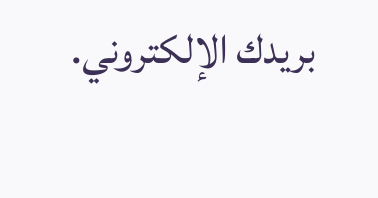بريدك الإلكتروني.